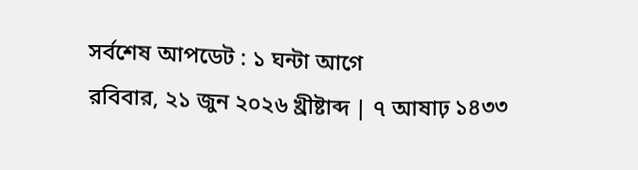সর্বশেষ আপডেট : ১ ঘন্টা আগে
রবিবার, ২১ জুন ২০২৬ খ্রীষ্টাব্দ | ৭ আষাঢ় ১৪৩৩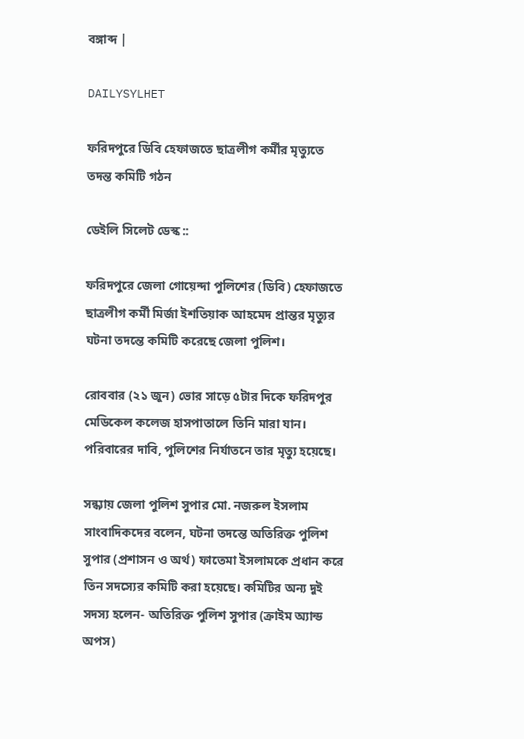বঙ্গাব্দ |

DAILYSYLHET

ফরিদপুরে ডিবি হেফাজতে ছাত্রলীগ কর্মীর মৃত্যুতে তদন্ত কমিটি গঠন

ডেইলি সিলেট ডেস্ক ::

ফরিদপুরে জেলা গোয়েন্দা পুলিশের (ডিবি) হেফাজতে ছাত্রলীগ কর্মী মির্জা ইশতিয়াক আহমেদ প্রান্তর মৃত্যুর ঘটনা তদন্তে কমিটি করেছে জেলা পুলিশ।

রোববার (২১ জুন) ভোর সাড়ে ৫টার দিকে ফরিদপুর মেডিকেল কলেজ হাসপাতালে তিনি মারা যান। পরিবারের দাবি, পুলিশের নির্যাতনে তার মৃত্যু হয়েছে।

সন্ধ্যায় জেলা পুলিশ সুপার মো. নজরুল ইসলাম সাংবাদিকদের বলেন, ঘটনা তদন্তে অতিরিক্ত পুলিশ সুপার (প্রশাসন ও অর্থ) ফাতেমা ইসলামকে প্রধান করে তিন সদস্যের কমিটি করা হয়েছে। কমিটির অন্য দুই সদস্য হলেন- অতিরিক্ত পুলিশ সুপার (ক্রাইম অ্যান্ড অপস)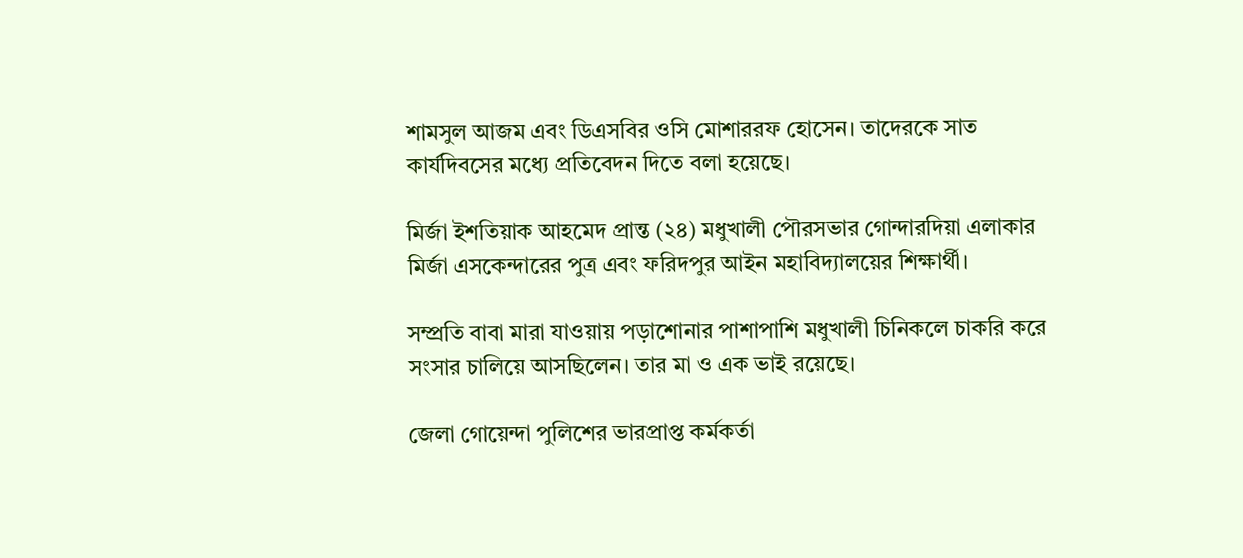শামসুল আজম এবং ডিএসবির ওসি মোশাররফ হোসেন। তাদেরকে সাত কার্যদিবসের মধ্যে প্রতিবেদন দিতে বলা হয়েছে।

মির্জা ইশতিয়াক আহমেদ প্রান্ত (২৪) মধুখালী পৌরসভার গোন্দারদিয়া এলাকার মির্জা এসকেন্দারের পুত্র এবং ফরিদপুর আইন মহাবিদ্যালয়ের শিক্ষার্থী।

সম্প্রতি বাবা মারা যাওয়ায় পড়াশোনার পাশাপাশি মধুখালী চিনিকলে চাকরি করে সংসার চালিয়ে আসছিলেন। তার মা ও এক ভাই রয়েছে।

জেলা গোয়েন্দা পুলিশের ভারপ্রাপ্ত কর্মকর্তা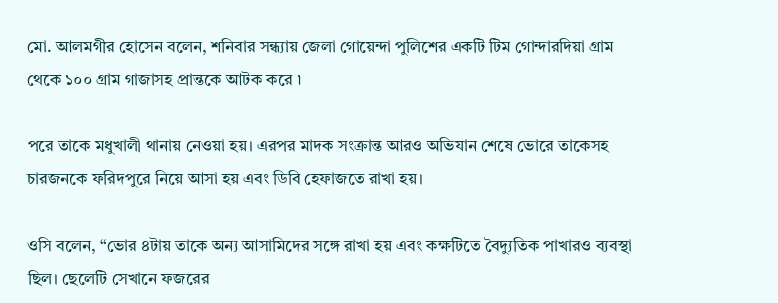মো. আলমগীর হোসেন বলেন, শনিবার সন্ধ্যায় জেলা গোয়েন্দা পুলিশের একটি টিম গোন্দারদিয়া গ্রাম থেকে ১০০ গ্রাম গাজাসহ প্রান্তকে আটক করে ৷

পরে তাকে মধুখালী থানায় নেওয়া হয়। এরপর মাদক সংক্রান্ত আরও অভিযান শেষে ভোরে তাকেসহ চারজনকে ফরিদপুরে নিয়ে আসা হয় এবং ডিবি হেফাজতে রাখা হয়।

ওসি বলেন, “ভোর ৪টায় তাকে অন্য আসামিদের সঙ্গে রাখা হয় এবং কক্ষটিতে বৈদ্যুতিক পাখারও ব্যবস্থা ছিল। ছেলেটি সেখানে ফজরের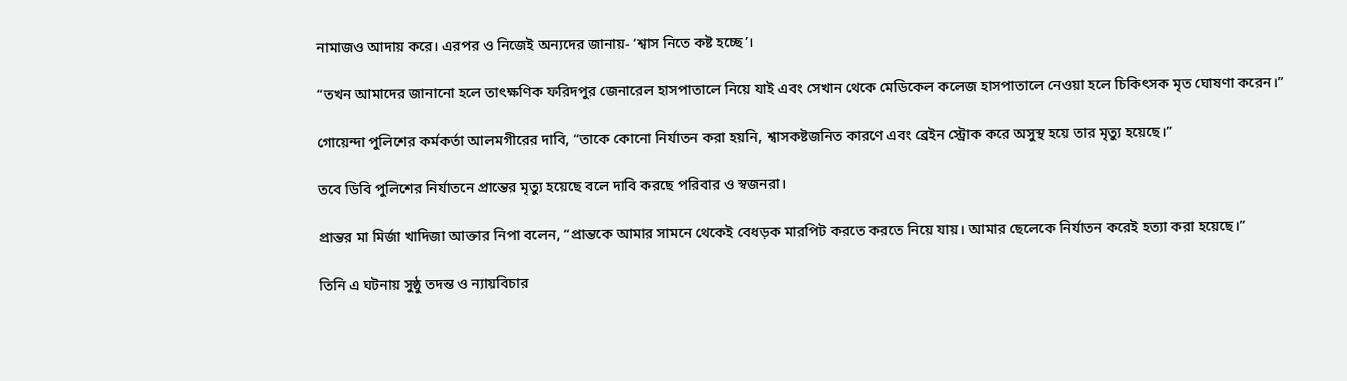নামাজও আদায় করে। এরপর ও নিজেই অন্যদের জানায়- ‘শ্বাস নিতে কষ্ট হচ্ছে’।

“তখন আমাদের জানানো হলে তাৎক্ষণিক ফরিদপুর জেনারেল হাসপাতালে নিয়ে যাই এবং সেখান থেকে মেডিকেল কলেজ হাসপাতালে নেওয়া হলে চিকিৎসক মৃত ঘোষণা করেন।”

গোয়েন্দা পুলিশের কর্মকর্তা আলমগীরের দাবি, “তাকে কোনো নির্যাতন করা হয়নি, শ্বাসকষ্টজনিত কারণে এবং ব্রেইন স্ট্রোক করে অসুস্থ হয়ে তার মৃত্যু হয়েছে।”

তবে ডিবি পুলিশের নির্যাতনে প্রান্তের মৃত্যু হয়েছে বলে দাবি করছে পরিবার ও স্বজনরা।

প্রান্তর মা মির্জা খাদিজা আক্তার নিপা বলেন, “প্রান্তকে আমার সামনে থেকেই বেধড়ক মারপিট করতে করতে নিয়ে যায়। আমার ছেলেকে নির্যাতন করেই হত্যা করা হয়েছে।”

তিনি এ ঘটনায় সুষ্ঠু তদন্ত ও ন্যায়বিচার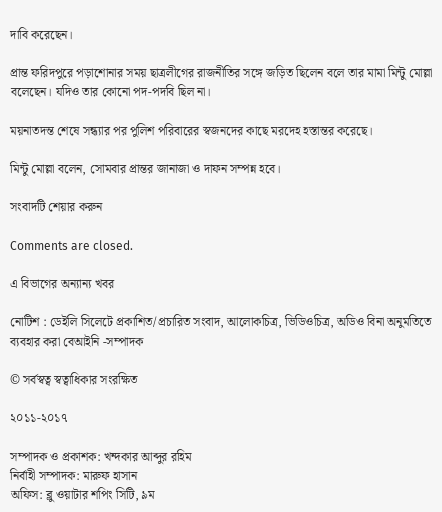দাবি করেছেন।

প্রান্ত ফরিদপুরে পড়াশোনার সময় ছাত্রলীগের রাজনীতির সঙ্গে জড়িত ছিলেন বলে তার মামা মিন্টু মোল্লা বলেছেন। যদিও তার কোনো পদ-পদবি ছিল না।

ময়নাতদন্ত শেষে সন্ধ্যার পর পুলিশ পরিবারের স্বজনদের কাছে মরদেহ হস্তান্তর করেছে।

মিন্টু মোল্লা বলেন, সোমবার প্রান্তর জানাজা ও দাফন সম্পন্ন হবে।

সংবাদটি শেয়ার করুন

Comments are closed.

এ বিভাগের অন্যান্য খবর

নোটিশ : ডেইলি সিলেটে প্রকাশিত/প্রচারিত সংবাদ, আলোকচিত্র, ভিডিওচিত্র, অডিও বিনা অনুমতিতে ব্যবহার করা বেআইনি -সম্পাদক

© সর্বস্বত্ব স্বত্বাধিকার সংরক্ষিত

২০১১-২০১৭

সম্পাদক ও প্রকাশক: খন্দকার আব্দুর রহিম
নির্বাহী সম্পাদক: মারুফ হাসান
অফিস: ব্লু ওয়াটার শপিং সিটি, ৯ম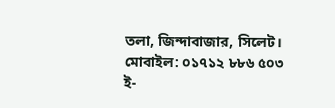তলা, জিন্দাবাজার, সিলেট।
মোবাইল: ০১৭১২ ৮৮৬ ৫০৩
ই-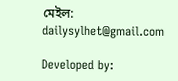মেইল: dailysylhet@gmail.com

Developed by: